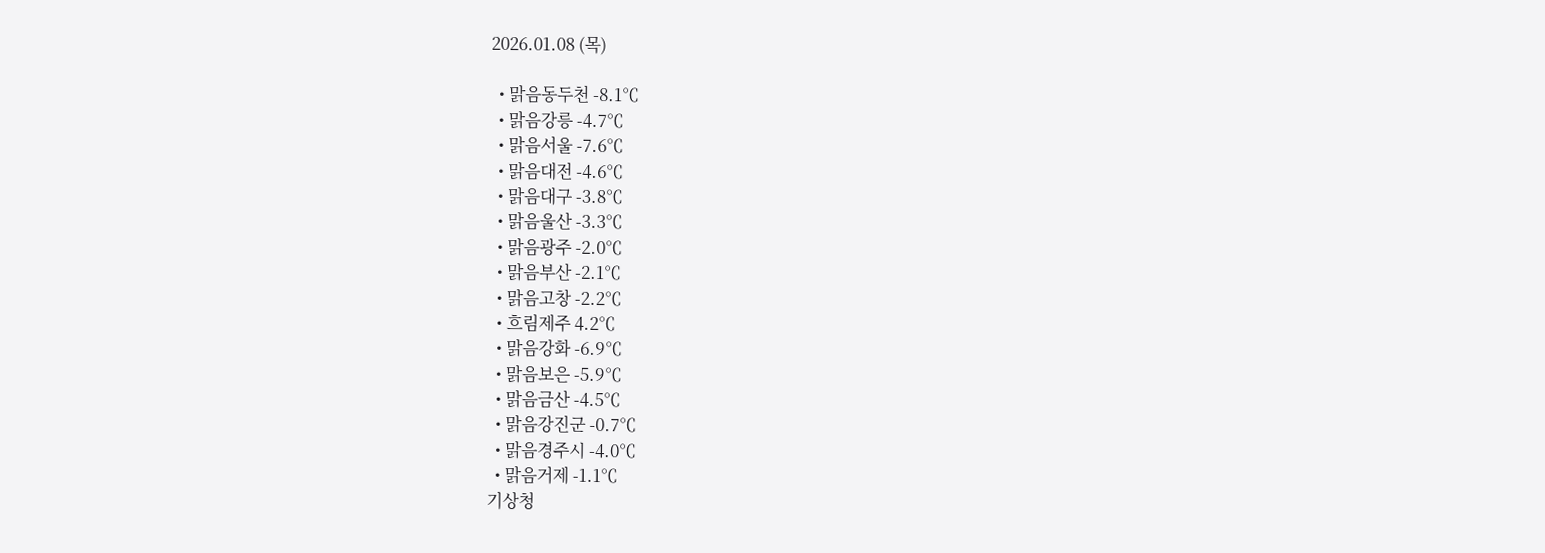2026.01.08 (목)

  • 맑음동두천 -8.1℃
  • 맑음강릉 -4.7℃
  • 맑음서울 -7.6℃
  • 맑음대전 -4.6℃
  • 맑음대구 -3.8℃
  • 맑음울산 -3.3℃
  • 맑음광주 -2.0℃
  • 맑음부산 -2.1℃
  • 맑음고창 -2.2℃
  • 흐림제주 4.2℃
  • 맑음강화 -6.9℃
  • 맑음보은 -5.9℃
  • 맑음금산 -4.5℃
  • 맑음강진군 -0.7℃
  • 맑음경주시 -4.0℃
  • 맑음거제 -1.1℃
기상청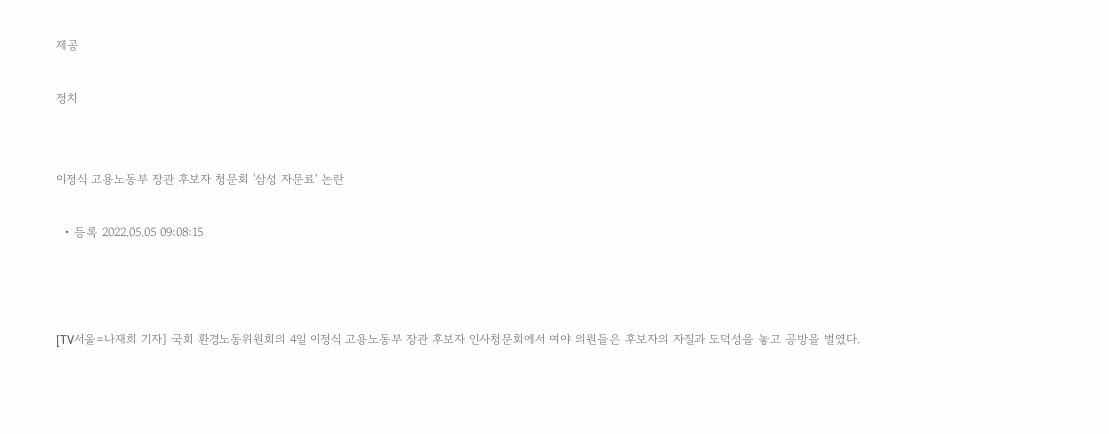제공

정치


이정식 고용노동부 장관 후보자 청문회 '삼성 자문료' 논란

  • 등록 2022.05.05 09:08:15



[TV서울=나재희 기자] 국회 환경노동위원회의 4일 이정식 고용노동부 장관 후보자 인사청문회에서 여야 의원들은 후보자의 자질과 도덕성을 놓고 공방을 벌였다.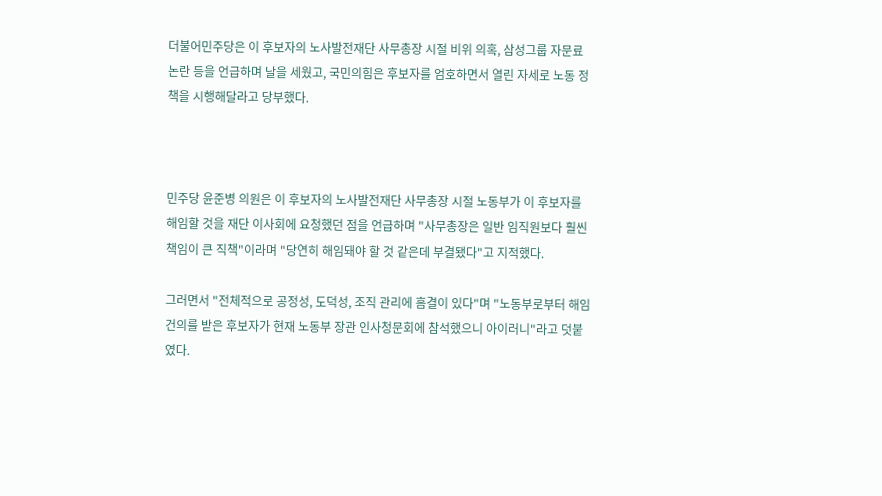더불어민주당은 이 후보자의 노사발전재단 사무총장 시절 비위 의혹, 삼성그룹 자문료 논란 등을 언급하며 날을 세웠고, 국민의힘은 후보자를 엄호하면서 열린 자세로 노동 정책을 시행해달라고 당부했다.



민주당 윤준병 의원은 이 후보자의 노사발전재단 사무총장 시절 노동부가 이 후보자를 해임할 것을 재단 이사회에 요청했던 점을 언급하며 "사무총장은 일반 임직원보다 훨씬 책임이 큰 직책"이라며 "당연히 해임돼야 할 것 같은데 부결됐다"고 지적했다.

그러면서 "전체적으로 공정성, 도덕성, 조직 관리에 흠결이 있다"며 "노동부로부터 해임 건의를 받은 후보자가 현재 노동부 장관 인사청문회에 참석했으니 아이러니"라고 덧붙였다.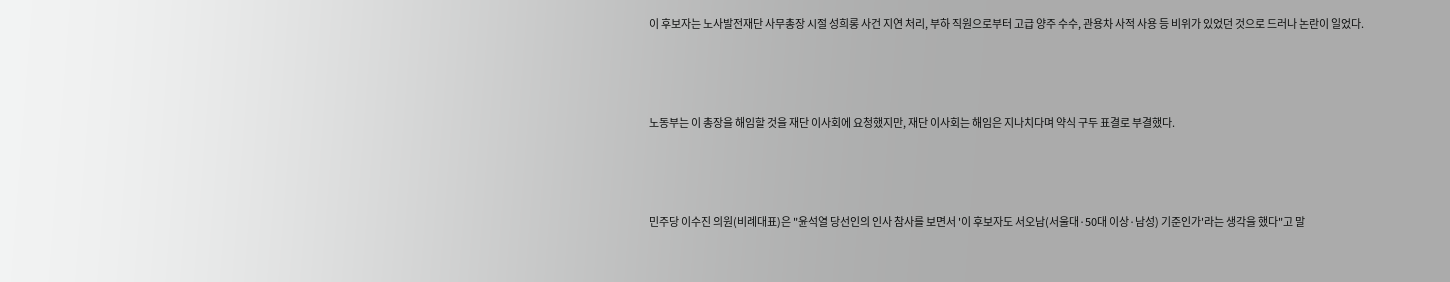이 후보자는 노사발전재단 사무총장 시절 성희롱 사건 지연 처리, 부하 직원으로부터 고급 양주 수수, 관용차 사적 사용 등 비위가 있었던 것으로 드러나 논란이 일었다.



노동부는 이 총장을 해임할 것을 재단 이사회에 요청했지만, 재단 이사회는 해임은 지나치다며 약식 구두 표결로 부결했다.



민주당 이수진 의원(비례대표)은 "윤석열 당선인의 인사 참사를 보면서 '이 후보자도 서오남(서울대·50대 이상·남성) 기준인가'라는 생각을 했다"고 말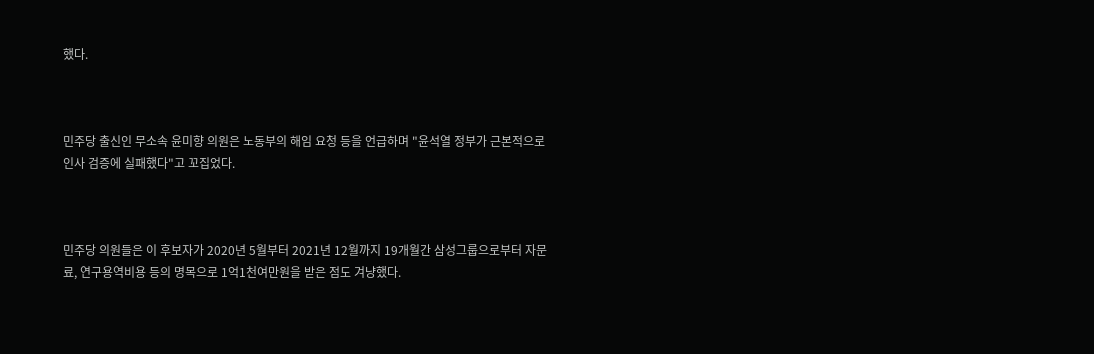했다.



민주당 출신인 무소속 윤미향 의원은 노동부의 해임 요청 등을 언급하며 "윤석열 정부가 근본적으로 인사 검증에 실패했다"고 꼬집었다.



민주당 의원들은 이 후보자가 2020년 5월부터 2021년 12월까지 19개월간 삼성그룹으로부터 자문료, 연구용역비용 등의 명목으로 1억1천여만원을 받은 점도 겨냥했다.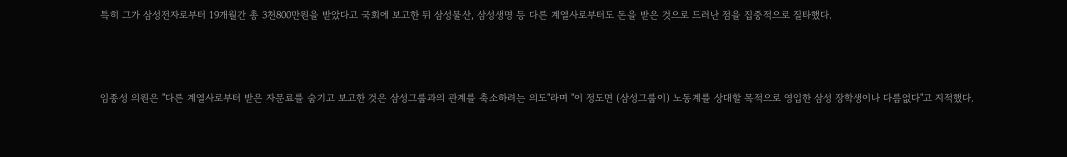특히 그가 삼성전자로부터 19개월간 총 3천800만원을 받았다고 국회에 보고한 뒤 삼성물산, 삼성생명 등 다른 계열사로부터도 돈을 받은 것으로 드러난 점을 집중적으로 질타했다.



임종성 의원은 "다른 계열사로부터 받은 자문료를 숨기고 보고한 것은 삼성그룹과의 관계를 축소하려는 의도"라며 "이 정도면 (삼성그룹이) 노동계를 상대할 목적으로 영입한 삼성 장학생이나 다름없다"고 지적했다.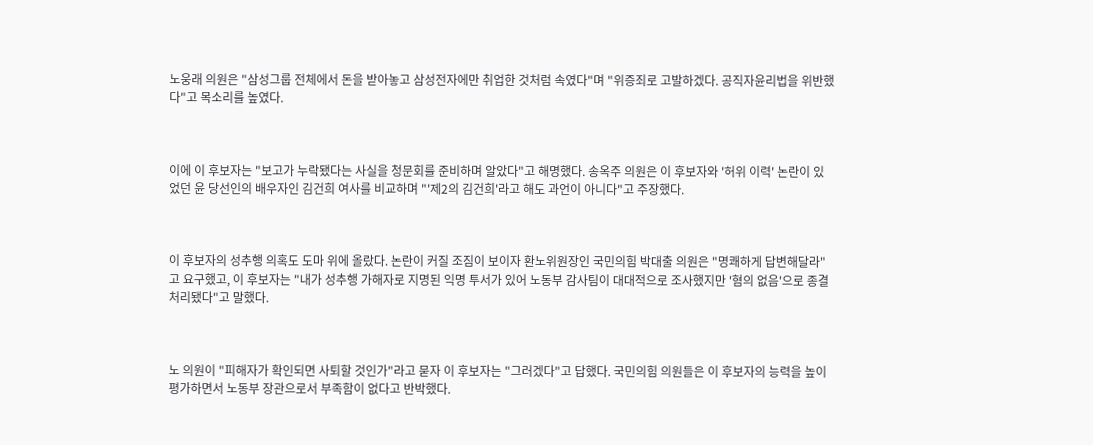노웅래 의원은 "삼성그룹 전체에서 돈을 받아놓고 삼성전자에만 취업한 것처럼 속였다"며 "위증죄로 고발하겠다. 공직자윤리법을 위반했다"고 목소리를 높였다.



이에 이 후보자는 "보고가 누락됐다는 사실을 청문회를 준비하며 알았다"고 해명했다. 송옥주 의원은 이 후보자와 '허위 이력' 논란이 있었던 윤 당선인의 배우자인 김건희 여사를 비교하며 "'제2의 김건희'라고 해도 과언이 아니다"고 주장했다.



이 후보자의 성추행 의혹도 도마 위에 올랐다. 논란이 커질 조짐이 보이자 환노위원장인 국민의힘 박대출 의원은 "명쾌하게 답변해달라"고 요구했고, 이 후보자는 "내가 성추행 가해자로 지명된 익명 투서가 있어 노동부 감사팀이 대대적으로 조사했지만 '혐의 없음'으로 종결 처리됐다"고 말했다.



노 의원이 "피해자가 확인되면 사퇴할 것인가"라고 묻자 이 후보자는 "그러겠다"고 답했다. 국민의힘 의원들은 이 후보자의 능력을 높이 평가하면서 노동부 장관으로서 부족함이 없다고 반박했다.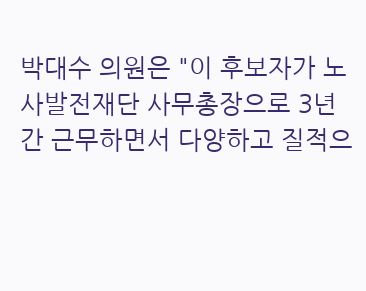박대수 의원은 "이 후보자가 노사발전재단 사무총장으로 3년간 근무하면서 다양하고 질적으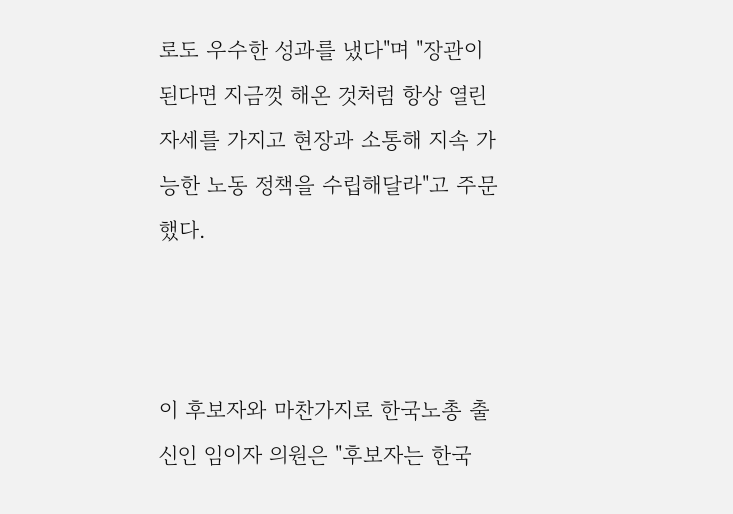로도 우수한 성과를 냈다"며 "장관이 된다면 지금껏 해온 것처럼 항상 열린 자세를 가지고 현장과 소통해 지속 가능한 노동 정책을 수립해달라"고 주문했다.



이 후보자와 마찬가지로 한국노총 출신인 임이자 의원은 "후보자는 한국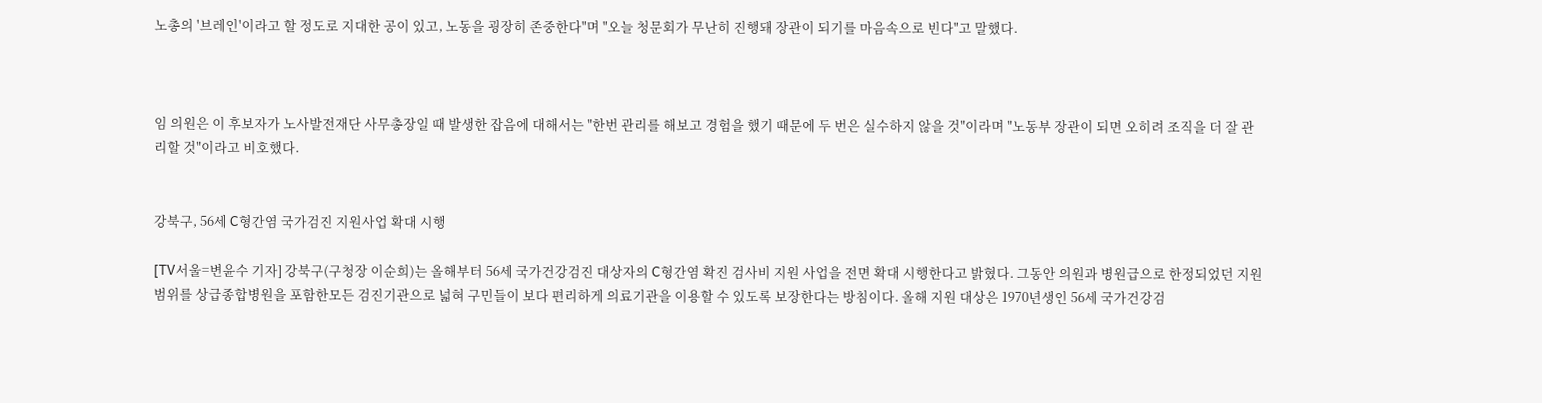노총의 '브레인'이라고 할 정도로 지대한 공이 있고, 노동을 굉장히 존중한다"며 "오늘 청문회가 무난히 진행돼 장관이 되기를 마음속으로 빈다"고 말했다.



임 의원은 이 후보자가 노사발전재단 사무총장일 때 발생한 잡음에 대해서는 "한번 관리를 해보고 경험을 했기 때문에 두 번은 실수하지 않을 것"이라며 "노동부 장관이 되면 오히려 조직을 더 잘 관리할 것"이라고 비호했다.


강북구, 56세 C형간염 국가검진 지원사업 확대 시행

[TV서울=변윤수 기자] 강북구(구청장 이순희)는 올해부터 56세 국가건강검진 대상자의 C형간염 확진 검사비 지원 사업을 전면 확대 시행한다고 밝혔다. 그동안 의원과 병원급으로 한정되었던 지원 범위를 상급종합병원을 포함한모든 검진기관으로 넓혀 구민들이 보다 편리하게 의료기관을 이용할 수 있도록 보장한다는 방침이다. 올해 지원 대상은 1970년생인 56세 국가건강검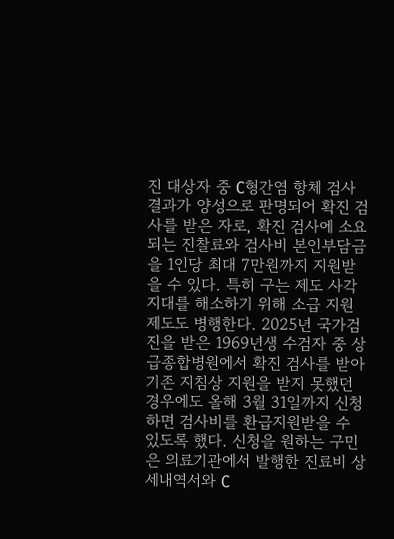진 대상자 중 C형간염 항체 검사 결과가 양성으로 판명되어 확진 검사를 받은 자로, 확진 검사에 소요되는 진찰료와 검사비 본인부담금을 1인당 최대 7만원까지 지원받을 수 있다. 특히 구는 제도 사각지대를 해소하기 위해 소급 지원 제도도 병행한다. 2025년 국가검진을 받은 1969년생 수검자 중 상급종합병원에서 확진 검사를 받아 기존 지침상 지원을 받지 못했던 경우에도 올해 3월 31일까지 신청하면 검사비를 환급지원받을 수 있도록 했다. 신청을 원하는 구민은 의료기관에서 발행한 진료비 상세내역서와 C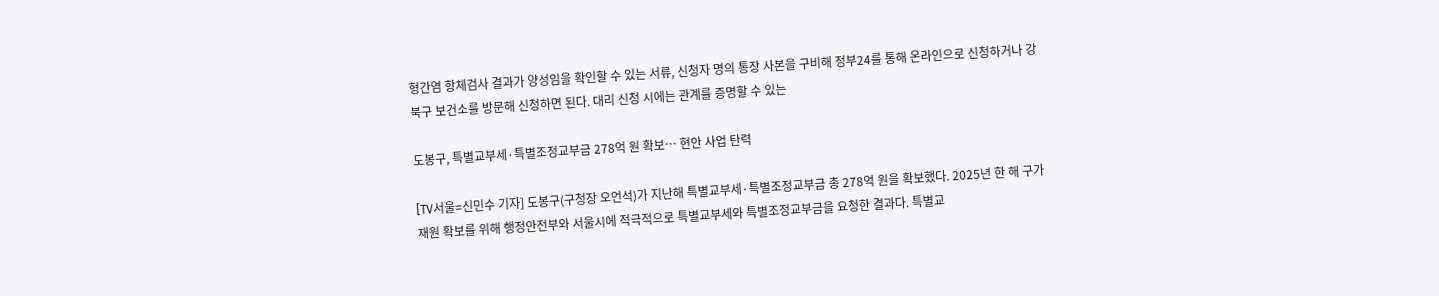형간염 항체검사 결과가 양성임을 확인할 수 있는 서류, 신청자 명의 통장 사본을 구비해 정부24를 통해 온라인으로 신청하거나 강북구 보건소를 방문해 신청하면 된다. 대리 신청 시에는 관계를 증명할 수 있는

도봉구, 특별교부세·특별조정교부금 278억 원 확보… 현안 사업 탄력

[TV서울=신민수 기자] 도봉구(구청장 오언석)가 지난해 특별교부세·특별조정교부금 총 278억 원을 확보했다. 2025년 한 해 구가 재원 확보를 위해 행정안전부와 서울시에 적극적으로 특별교부세와 특별조정교부금을 요청한 결과다. 특별교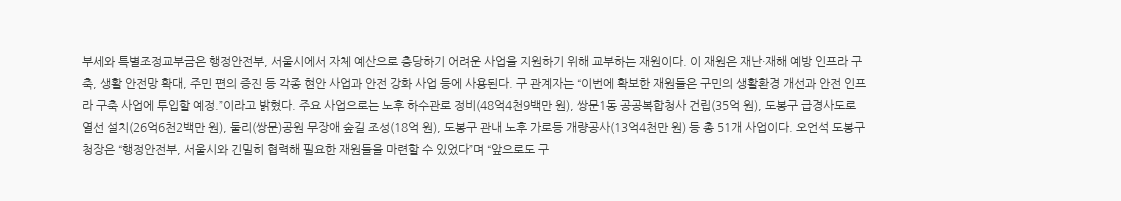부세와 특별조정교부금은 행정안전부, 서울시에서 자체 예산으로 충당하기 어려운 사업을 지원하기 위해 교부하는 재원이다. 이 재원은 재난·재해 예방 인프라 구축, 생활 안전망 확대, 주민 편의 증진 등 각종 현안 사업과 안전 강화 사업 등에 사용된다. 구 관계자는 “이번에 확보한 재원들은 구민의 생활환경 개선과 안전 인프라 구축 사업에 투입할 예정.”이라고 밝혔다. 주요 사업으로는 노후 하수관로 정비(48억4천9백만 원), 쌍문1동 공공복합청사 건립(35억 원), 도봉구 급경사도로 열선 설치(26억6천2백만 원), 둘리(쌍문)공원 무장애 숲길 조성(18억 원), 도봉구 관내 노후 가로등 개량공사(13억4천만 원) 등 총 51개 사업이다. 오언석 도봉구청장은 “행정안전부, 서울시와 긴밀히 협력해 필요한 재원들을 마련할 수 있었다”며 “앞으로도 구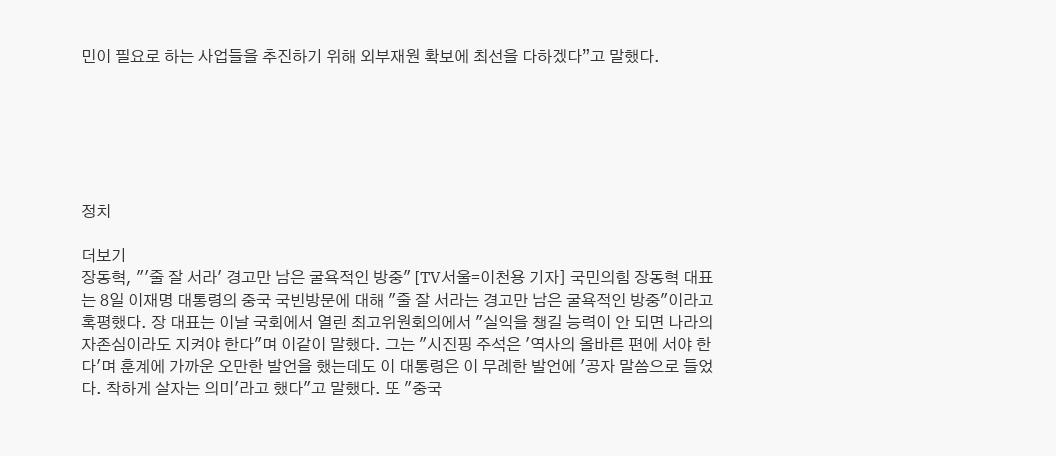민이 필요로 하는 사업들을 추진하기 위해 외부재원 확보에 최선을 다하겠다”고 말했다.






정치

더보기
장동혁, "'줄 잘 서라' 경고만 남은 굴욕적인 방중" [TV서울=이천용 기자] 국민의힘 장동혁 대표는 8일 이재명 대통령의 중국 국빈방문에 대해 "줄 잘 서라는 경고만 남은 굴욕적인 방중"이라고 혹평했다. 장 대표는 이날 국회에서 열린 최고위원회의에서 "실익을 챙길 능력이 안 되면 나라의 자존심이라도 지켜야 한다"며 이같이 말했다. 그는 "시진핑 주석은 '역사의 올바른 편에 서야 한다'며 훈계에 가까운 오만한 발언을 했는데도 이 대통령은 이 무례한 발언에 '공자 말씀으로 들었다. 착하게 살자는 의미'라고 했다"고 말했다. 또 "중국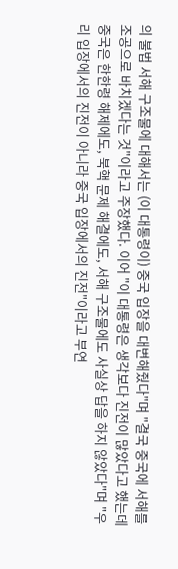의 불법 서해 구조물에 대해서는 (이 대통령이) 중국 입장을 대변해줬다"며 "결국 중국에 서해를 조공으로 바치겠다는 것"이라고 주장했다. 이어 "이 대통령은 생각보다 진전이 많았다고 했는데 중국은 한한령 해제에도, 북핵 문제 해결에도, 서해 구조물에도 사실상 답을 하지 않았다"며 "우리 입장에서의 진전이 아니라 중국 입장에서의 진전"이라고 부연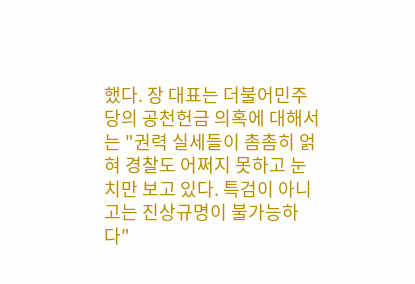했다. 장 대표는 더불어민주당의 공천헌금 의혹에 대해서는 "권력 실세들이 촘촘히 얽혀 경찰도 어쩌지 못하고 눈치만 보고 있다. 특검이 아니고는 진상규명이 불가능하다"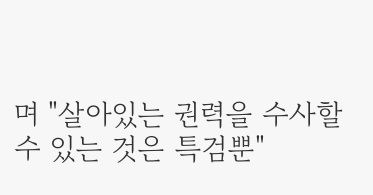며 "살아있는 권력을 수사할 수 있는 것은 특검뿐"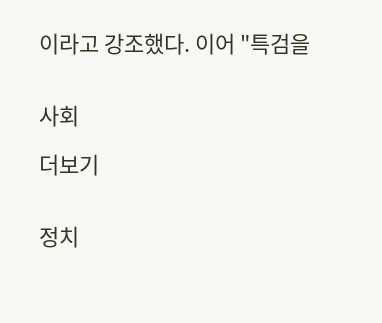이라고 강조했다. 이어 "특검을


사회

더보기


정치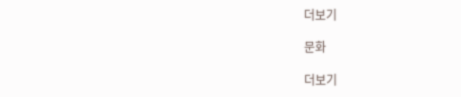더보기

문화

더보기